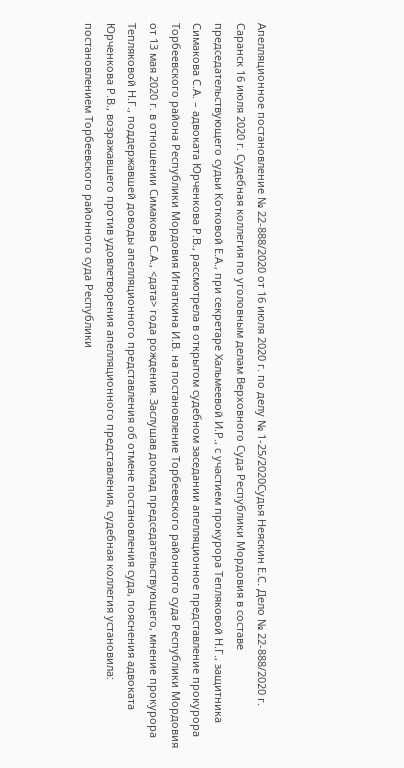Апелляционное постановление № 22-888/2020 от 16 июля 2020 г. по делу № 1-25/2020Судья Неяскин Е.С. Дело № 22-888/2020 г. Саранск 16 июля 2020 г. Судебная коллегия по уголовным делам Верховного Суда Республики Мордовия в составе председательствующего судьи Котковой Е.А., при секретаре Хальмеевой И.Р., с участием прокурора Тепляковой Н.Г., защитника Симакова С.А. – адвоката Юрченкова Р.В., рассмотрела в открытом судебном заседании апелляционное представление прокурора Торбеевского района Республики Мордовия Игнаткина И.В. на постановление Торбеевского районного суда Республики Мордовия от 13 мая 2020 г. в отношении Симакова С.А., <дата> года рождения. Заслушав доклад председательствующего, мнение прокурора Тепляковой Н.Г., поддержавшей доводы апелляционного представления об отмене постановления суда, пояснения адвоката Юрченкова Р.В., возражавшего против удовлетворения апелляционного представления, судебная коллегия установила: постановлением Торбеевского районного суда Республики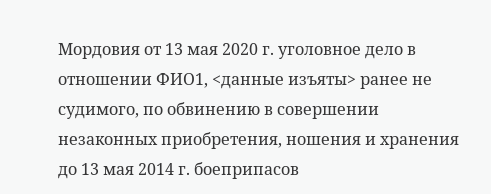Мордовия от 13 мая 2020 г. уголовное дело в отношении ФИО1, <данные изъяты> ранее не судимого, по обвинению в совершении незаконных приобретения, ношения и хранения до 13 мая 2014 г. боеприпасов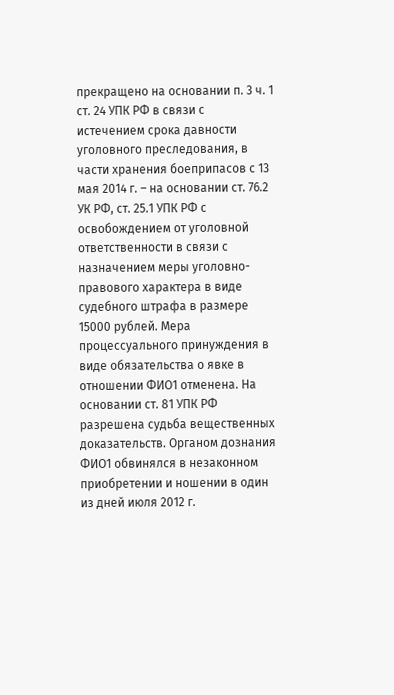прекращено на основании п. 3 ч. 1 ст. 24 УПК РФ в связи с истечением срока давности уголовного преследования, в части хранения боеприпасов с 13 мая 2014 г. – на основании ст. 76.2 УК РФ, ст. 25.1 УПК РФ с освобождением от уголовной ответственности в связи с назначением меры уголовно-правового характера в виде судебного штрафа в размере 15000 рублей. Мера процессуального принуждения в виде обязательства о явке в отношении ФИО1 отменена. На основании ст. 81 УПК РФ разрешена судьба вещественных доказательств. Органом дознания ФИО1 обвинялся в незаконном приобретении и ношении в один из дней июля 2012 г.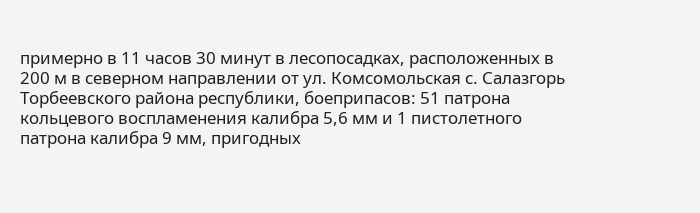примерно в 11 часов 30 минут в лесопосадках, расположенных в 200 м в северном направлении от ул. Комсомольская с. Салазгорь Торбеевского района республики, боеприпасов: 51 патрона кольцевого воспламенения калибра 5,6 мм и 1 пистолетного патрона калибра 9 мм, пригодных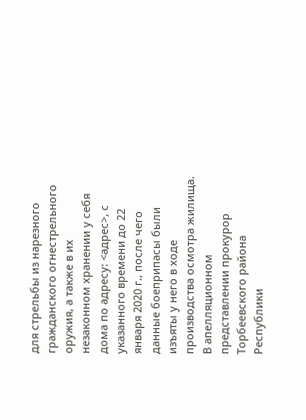для стрельбы из нарезного гражданского огнестрельного оружия, а также в их незаконном хранении у себя дома по адресу: <адрес>, с указанного времени до 22 января 2020 г., после чего данные боеприпасы были изъяты у него в ходе производства осмотра жилища. В апелляционном представлении прокурор Торбеевского района Республики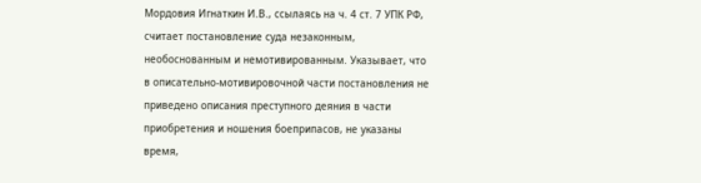Мордовия Игнаткин И.В., ссылаясь на ч. 4 ст. 7 УПК РФ, считает постановление суда незаконным, необоснованным и немотивированным. Указывает, что в описательно-мотивировочной части постановления не приведено описания преступного деяния в части приобретения и ношения боеприпасов, не указаны время,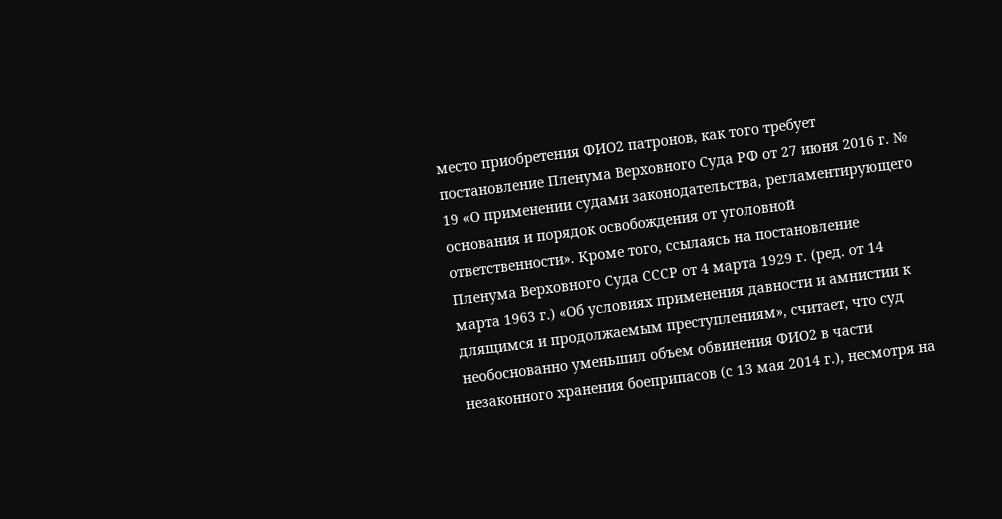место приобретения ФИО2 патронов, как того требует постановление Пленума Верховного Суда РФ от 27 июня 2016 г. № 19 «О применении судами законодательства, регламентирующего основания и порядок освобождения от уголовной ответственности». Кроме того, ссылаясь на постановление Пленума Верховного Суда СССР от 4 марта 1929 г. (ред. от 14 марта 1963 г.) «Об условиях применения давности и амнистии к длящимся и продолжаемым преступлениям», считает, что суд необоснованно уменьшил объем обвинения ФИО2 в части незаконного хранения боеприпасов (с 13 мая 2014 г.), несмотря на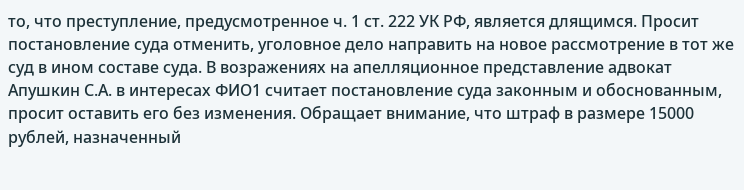то, что преступление, предусмотренное ч. 1 ст. 222 УК РФ, является длящимся. Просит постановление суда отменить, уголовное дело направить на новое рассмотрение в тот же суд в ином составе суда. В возражениях на апелляционное представление адвокат Апушкин С.А. в интересах ФИО1 считает постановление суда законным и обоснованным, просит оставить его без изменения. Обращает внимание, что штраф в размере 15000 рублей, назначенный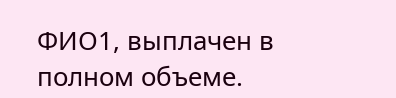ФИО1, выплачен в полном объеме.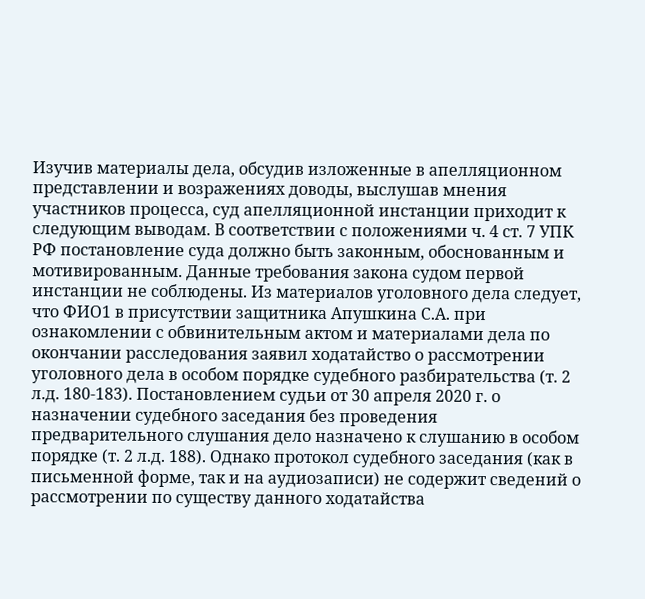Изучив материалы дела, обсудив изложенные в апелляционном представлении и возражениях доводы, выслушав мнения участников процесса, суд апелляционной инстанции приходит к следующим выводам. В соответствии с положениями ч. 4 ст. 7 УПК РФ постановление суда должно быть законным, обоснованным и мотивированным. Данные требования закона судом первой инстанции не соблюдены. Из материалов уголовного дела следует, что ФИО1 в присутствии защитника Апушкина С.А. при ознакомлении с обвинительным актом и материалами дела по окончании расследования заявил ходатайство о рассмотрении уголовного дела в особом порядке судебного разбирательства (т. 2 л.д. 180-183). Постановлением судьи от 30 апреля 2020 г. о назначении судебного заседания без проведения предварительного слушания дело назначено к слушанию в особом порядке (т. 2 л.д. 188). Однако протокол судебного заседания (как в письменной форме, так и на аудиозаписи) не содержит сведений о рассмотрении по существу данного ходатайства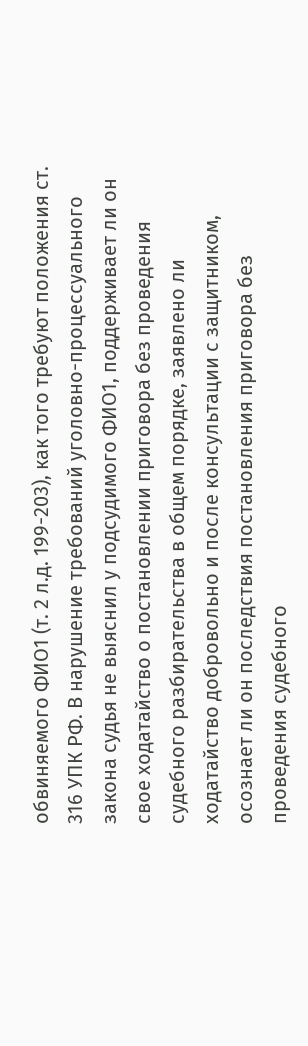обвиняемого ФИО1 (т. 2 л.д. 199-203), как того требуют положения ст. 316 УПК РФ. В нарушение требований уголовно-процессуального закона судья не выяснил у подсудимого ФИО1, поддерживает ли он свое ходатайство о постановлении приговора без проведения судебного разбирательства в общем порядке, заявлено ли ходатайство добровольно и после консультации с защитником, осознает ли он последствия постановления приговора без проведения судебного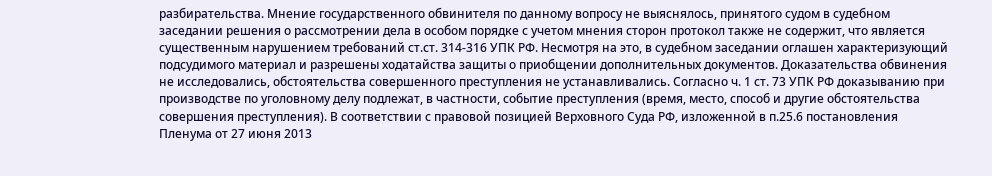разбирательства. Мнение государственного обвинителя по данному вопросу не выяснялось, принятого судом в судебном заседании решения о рассмотрении дела в особом порядке с учетом мнения сторон протокол также не содержит, что является существенным нарушением требований ст.ст. 314-316 УПК РФ. Несмотря на это, в судебном заседании оглашен характеризующий подсудимого материал и разрешены ходатайства защиты о приобщении дополнительных документов. Доказательства обвинения не исследовались, обстоятельства совершенного преступления не устанавливались. Согласно ч. 1 ст. 73 УПК РФ доказыванию при производстве по уголовному делу подлежат, в частности, событие преступления (время, место, способ и другие обстоятельства совершения преступления). В соответствии с правовой позицией Верховного Суда РФ, изложенной в п.25.6 постановления Пленума от 27 июня 2013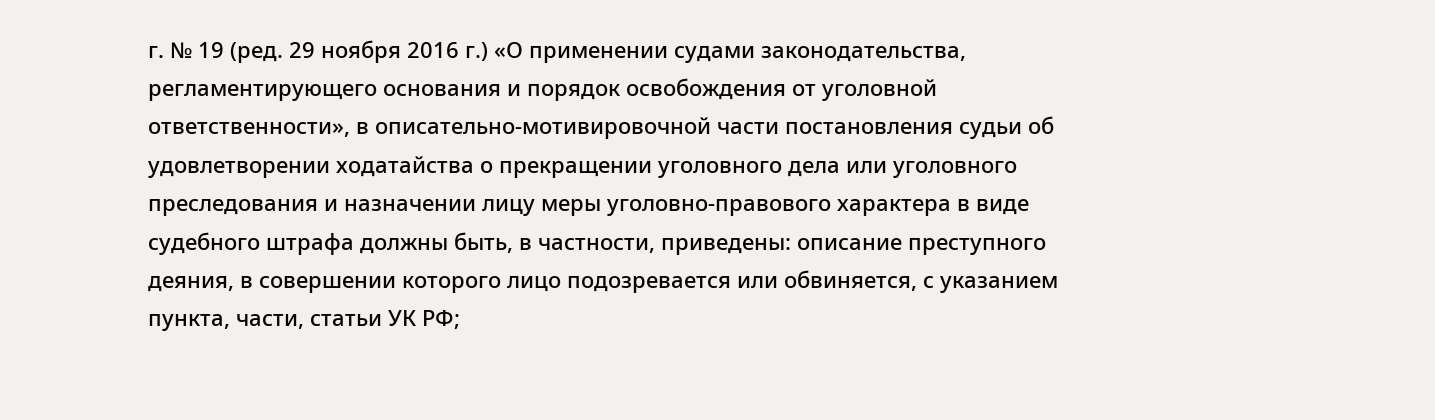г. № 19 (ред. 29 ноября 2016 г.) «О применении судами законодательства, регламентирующего основания и порядок освобождения от уголовной ответственности», в описательно-мотивировочной части постановления судьи об удовлетворении ходатайства о прекращении уголовного дела или уголовного преследования и назначении лицу меры уголовно-правового характера в виде судебного штрафа должны быть, в частности, приведены: описание преступного деяния, в совершении которого лицо подозревается или обвиняется, с указанием пункта, части, статьи УК РФ;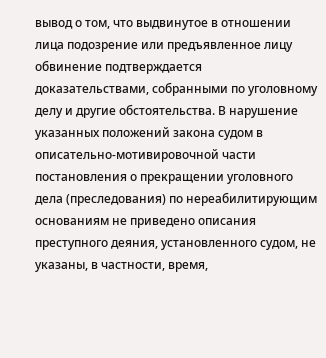вывод о том, что выдвинутое в отношении лица подозрение или предъявленное лицу обвинение подтверждается доказательствами, собранными по уголовному делу и другие обстоятельства. В нарушение указанных положений закона судом в описательно-мотивировочной части постановления о прекращении уголовного дела (преследования) по нереабилитирующим основаниям не приведено описания преступного деяния, установленного судом, не указаны, в частности, время,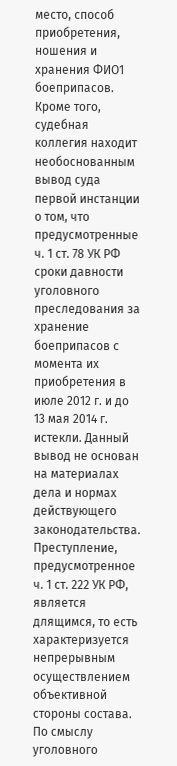место, способ приобретения, ношения и хранения ФИО1 боеприпасов. Кроме того, судебная коллегия находит необоснованным вывод суда первой инстанции о том, что предусмотренные ч. 1 ст. 78 УК РФ сроки давности уголовного преследования за хранение боеприпасов с момента их приобретения в июле 2012 г. и до 13 мая 2014 г. истекли. Данный вывод не основан на материалах дела и нормах действующего законодательства. Преступление, предусмотренное ч. 1 ст. 222 УК РФ, является длящимся, то есть характеризуется непрерывным осуществлением объективной стороны состава. По смыслу уголовного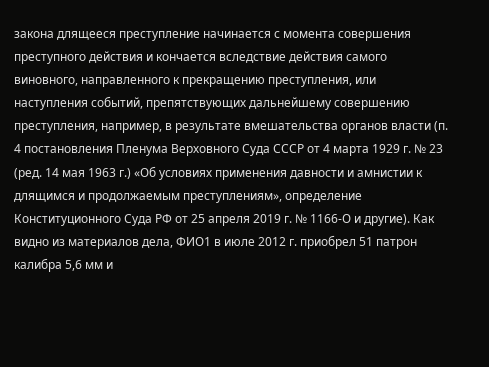закона длящееся преступление начинается с момента совершения преступного действия и кончается вследствие действия самого виновного, направленного к прекращению преступления, или наступления событий, препятствующих дальнейшему совершению преступления, например, в результате вмешательства органов власти (п. 4 постановления Пленума Верховного Суда СССР от 4 марта 1929 г. № 23 (ред. 14 мая 1963 г.) «Об условиях применения давности и амнистии к длящимся и продолжаемым преступлениям», определение Конституционного Суда РФ от 25 апреля 2019 г. № 1166-О и другие). Как видно из материалов дела, ФИО1 в июле 2012 г. приобрел 51 патрон калибра 5,6 мм и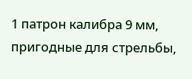1 патрон калибра 9 мм, пригодные для стрельбы,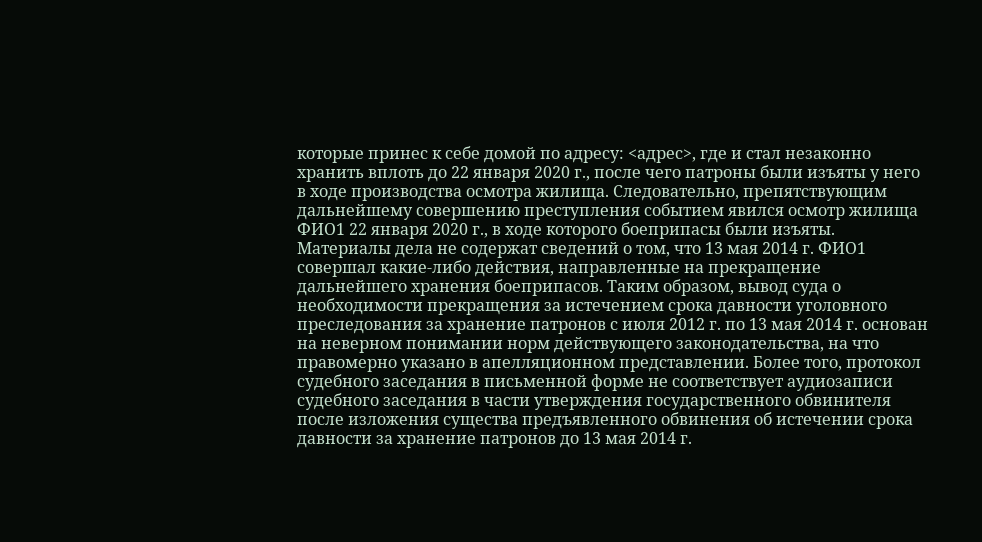которые принес к себе домой по адресу: <адрес>, где и стал незаконно хранить вплоть до 22 января 2020 г., после чего патроны были изъяты у него в ходе производства осмотра жилища. Следовательно, препятствующим дальнейшему совершению преступления событием явился осмотр жилища ФИО1 22 января 2020 г., в ходе которого боеприпасы были изъяты. Материалы дела не содержат сведений о том, что 13 мая 2014 г. ФИО1 совершал какие-либо действия, направленные на прекращение дальнейшего хранения боеприпасов. Таким образом, вывод суда о необходимости прекращения за истечением срока давности уголовного преследования за хранение патронов с июля 2012 г. по 13 мая 2014 г. основан на неверном понимании норм действующего законодательства, на что правомерно указано в апелляционном представлении. Более того, протокол судебного заседания в письменной форме не соответствует аудиозаписи судебного заседания в части утверждения государственного обвинителя после изложения существа предъявленного обвинения об истечении срока давности за хранение патронов до 13 мая 2014 г.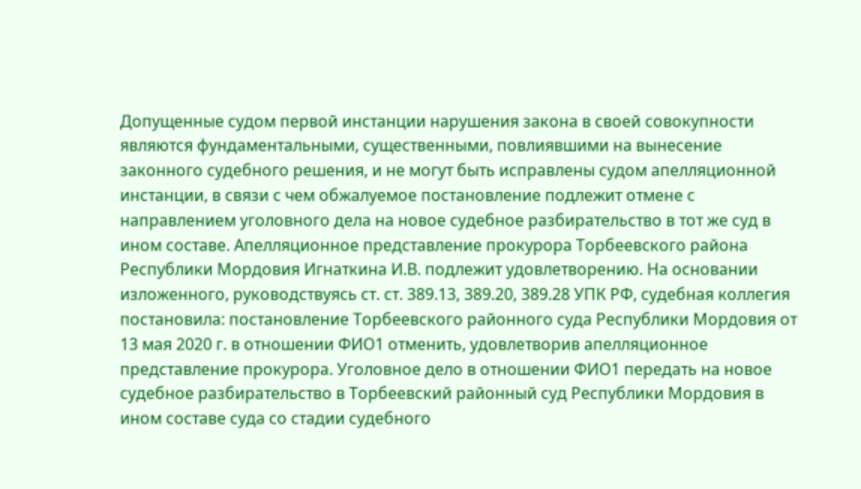Допущенные судом первой инстанции нарушения закона в своей совокупности являются фундаментальными, существенными, повлиявшими на вынесение законного судебного решения, и не могут быть исправлены судом апелляционной инстанции, в связи с чем обжалуемое постановление подлежит отмене с направлением уголовного дела на новое судебное разбирательство в тот же суд в ином составе. Апелляционное представление прокурора Торбеевского района Республики Мордовия Игнаткина И.В. подлежит удовлетворению. На основании изложенного, руководствуясь ст. ст. 389.13, 389.20, 389.28 УПК РФ, судебная коллегия постановила: постановление Торбеевского районного суда Республики Мордовия от 13 мая 2020 г. в отношении ФИО1 отменить, удовлетворив апелляционное представление прокурора. Уголовное дело в отношении ФИО1 передать на новое судебное разбирательство в Торбеевский районный суд Республики Мордовия в ином составе суда со стадии судебного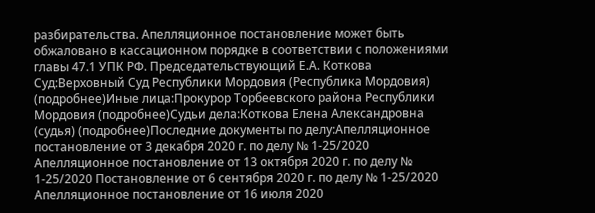разбирательства. Апелляционное постановление может быть обжаловано в кассационном порядке в соответствии с положениями главы 47.1 УПК РФ. Председательствующий Е.А. Коткова Суд:Верховный Суд Республики Мордовия (Республика Мордовия) (подробнее)Иные лица:Прокурор Торбеевского района Республики Мордовия (подробнее)Судьи дела:Коткова Елена Александровна (судья) (подробнее)Последние документы по делу:Апелляционное постановление от 3 декабря 2020 г. по делу № 1-25/2020 Апелляционное постановление от 13 октября 2020 г. по делу № 1-25/2020 Постановление от 6 сентября 2020 г. по делу № 1-25/2020 Апелляционное постановление от 16 июля 2020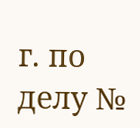г. по делу №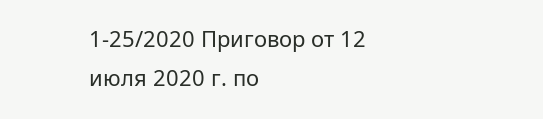1-25/2020 Приговор от 12 июля 2020 г. по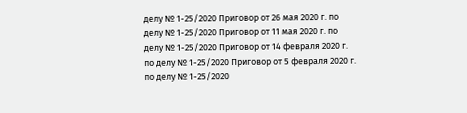делу № 1-25/2020 Приговор от 26 мая 2020 г. по делу № 1-25/2020 Приговор от 11 мая 2020 г. по делу № 1-25/2020 Приговор от 14 февраля 2020 г. по делу № 1-25/2020 Приговор от 5 февраля 2020 г. по делу № 1-25/2020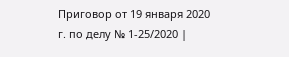Приговор от 19 января 2020 г. по делу № 1-25/2020 |